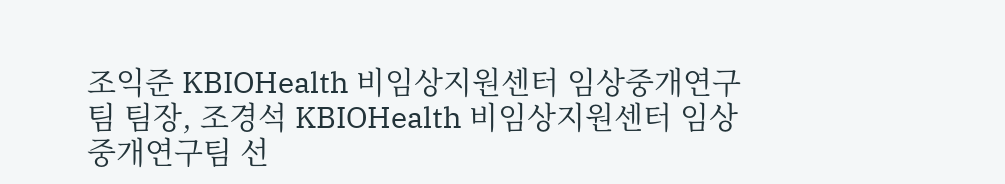조익준 KBIOHealth 비임상지원센터 임상중개연구팀 팀장, 조경석 KBIOHealth 비임상지원센터 임상중개연구팀 선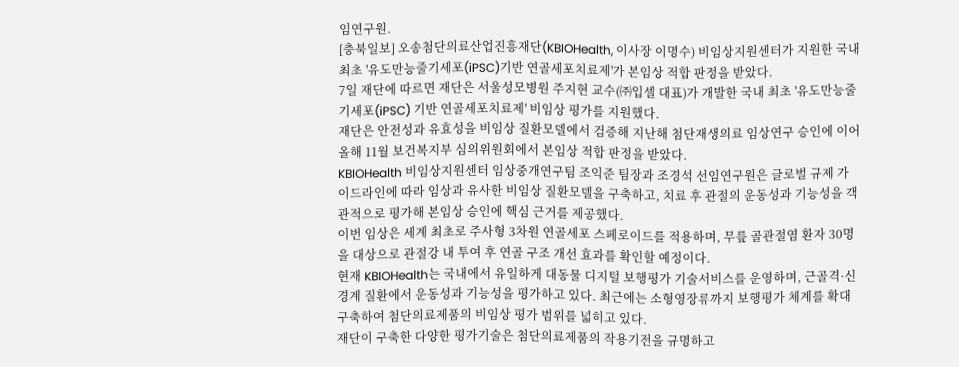임연구원.
[충북일보] 오송첨단의료산업진흥재단(KBIOHealth, 이사장 이명수) 비임상지원센터가 지원한 국내 최초 '유도만능줄기세포(iPSC)기반 연골세포치료제'가 본임상 적합 판정을 받았다.
7일 재단에 따르면 재단은 서울성모병원 주지현 교수(㈜입셀 대표)가 개발한 국내 최초 '유도만능줄기세포(iPSC) 기반 연골세포치료제' 비임상 평가를 지원했다.
재단은 안전성과 유효성을 비임상 질환모델에서 검증해 지난해 첨단재생의료 임상연구 승인에 이어 올해 11월 보건복지부 심의위원회에서 본임상 적합 판정을 받았다.
KBIOHealth 비임상지원센터 임상중개연구팀 조익준 팀장과 조경석 선임연구원은 글로벌 규제 가이드라인에 따라 임상과 유사한 비임상 질환모델을 구축하고, 치료 후 관절의 운동성과 기능성을 객관적으로 평가해 본임상 승인에 핵심 근거를 제공했다.
이번 임상은 세계 최초로 주사형 3차원 연골세포 스페로이드를 적용하며, 무릎 골관절염 환자 30명을 대상으로 관절강 내 투여 후 연골 구조 개선 효과를 확인할 예정이다.
현재 KBIOHealth는 국내에서 유일하게 대동물 디지털 보행평가 기술서비스를 운영하며, 근골격·신경계 질환에서 운동성과 기능성을 평가하고 있다. 최근에는 소형영장류까지 보행평가 체계를 확대 구축하여 첨단의료제품의 비임상 평가 범위를 넓히고 있다.
재단이 구축한 다양한 평가기술은 첨단의료제품의 작용기전을 규명하고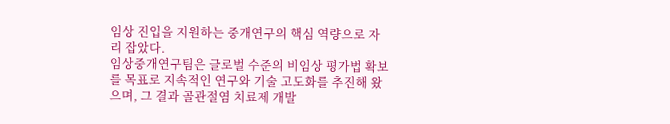임상 진입을 지원하는 중개연구의 핵심 역량으로 자리 잡았다.
임상중개연구팀은 글로벌 수준의 비임상 평가법 확보를 목표로 지속적인 연구와 기술 고도화를 추진해 왔으며, 그 결과 골관절염 치료제 개발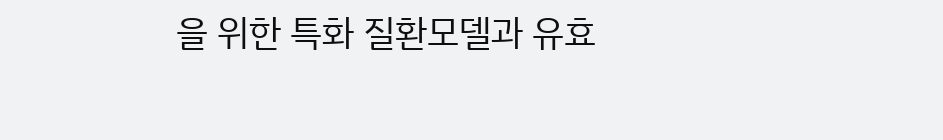을 위한 특화 질환모델과 유효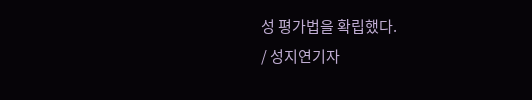성 평가법을 확립했다.
/ 성지연기자